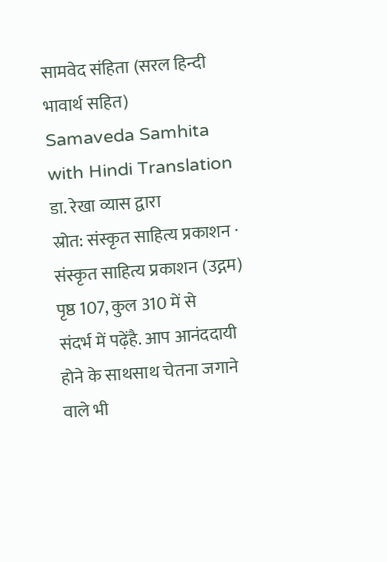सामवेद संहिता (सरल हिन्दी भावार्थ सहित)
Samaveda Samhita with Hindi Translation
डा. रेखा व्यास द्वारा
स्रोत: संस्कृत साहित्य प्रकाशन · संस्कृत साहित्य प्रकाशन (उद्गम)
पृष्ठ 107, कुल 310 में से
संदर्भ में पढ़ेंहै. आप आनंददायी होने के साथसाथ चेतना जगाने वाले भी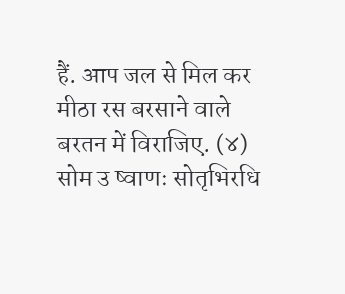हैं. आप जल से मिल कर मीठा रस बरसाने वाले बरतन में विराजिए. (४) सोम उ ष्वाणः सोतृभिरधि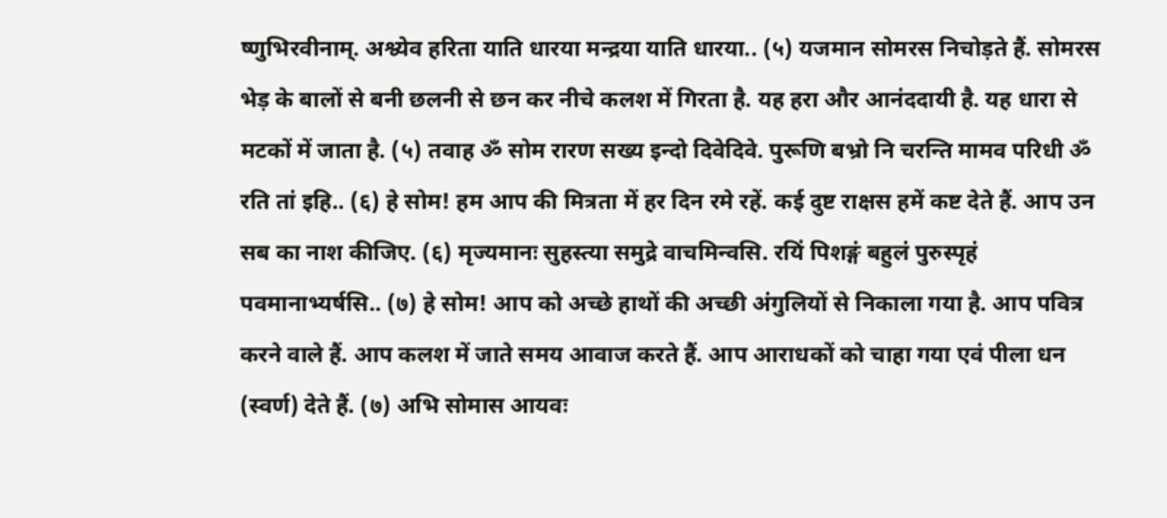ष्णुभिरवीनाम्. अश्व्येव हरिता याति धारया मन्द्रया याति धारया.. (५) यजमान सोमरस निचोड़ते हैं. सोमरस भेड़ के बालों से बनी छलनी से छन कर नीचे कलश में गिरता है. यह हरा और आनंददायी है. यह धारा से मटकों में जाता है. (५) तवाह ॐ सोम रारण सख्य इन्दो दिवेदिवे. पुरूणि बभ्रो नि चरन्ति मामव परिधी ॐ रति तां इहि.. (६) हे सोम! हम आप की मित्रता में हर दिन रमे रहें. कई दुष्ट राक्षस हमें कष्ट देते हैं. आप उन सब का नाश कीजिए. (६) मृज्यमानः सुहस्त्या समुद्रे वाचमिन्वसि. रयिं पिशङ्गं बहुलं पुरुस्पृहं पवमानाभ्यर्षसि.. (७) हे सोम! आप को अच्छे हाथों की अच्छी अंगुलियों से निकाला गया है. आप पवित्र करने वाले हैं. आप कलश में जाते समय आवाज करते हैं. आप आराधकों को चाहा गया एवं पीला धन (स्वर्ण) देते हैं. (७) अभि सोमास आयवः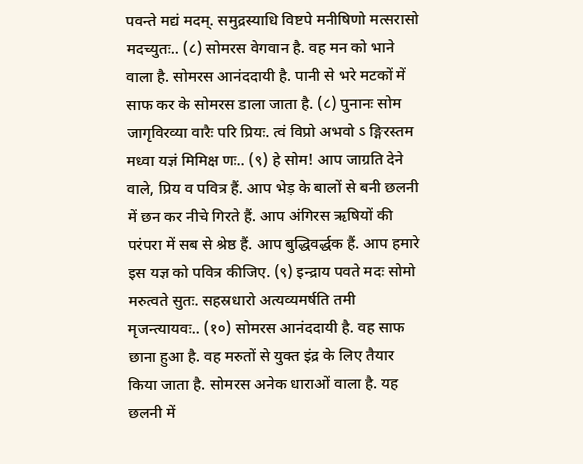पवन्ते मद्यं मदम्. समुद्रस्याधि विष्टपे मनीषिणो मत्सरासो मदच्युतः.. (८) सोमरस वेगवान है. वह मन को भाने वाला है. सोमरस आनंददायी है. पानी से भरे मटकों में साफ कर के सोमरस डाला जाता है. (८) पुनानः सोम जागृविरव्या वारैः परि प्रियः. त्वं विप्रो अभवो ऽ ङ्गिरस्तम मध्वा यज्ञं मिमिक्ष णः.. (९) हे सोम! आप जाग्रति देने वाले, प्रिय व पवित्र हैं. आप भेड़ के बालों से बनी छलनी में छन कर नीचे गिरते हैं. आप अंगिरस ऋषियों की परंपरा में सब से श्रेष्ठ हैं. आप बुद्धिवर्द्धक हैं. आप हमारे इस यज्ञ को पवित्र कीजिए. (९) इन्द्राय पवते मदः सोमो मरुत्वते सुतः. सहस्रधारो अत्यव्यमर्षति तमी मृजन्त्यायवः.. (१०) सोमरस आनंददायी है. वह साफ छाना हुआ है. वह मरुतों से युक्त इंद्र के लिए तैयार किया जाता है. सोमरस अनेक धाराओं वाला है. यह छलनी में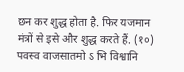छन कर शुद्ध होता है. फिर यजमान मंत्रों से इसे और शुद्ध करते हैं. (१०) पवस्व वाजसातमो ऽ भि विश्वानि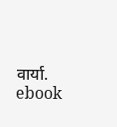वार्या. ebook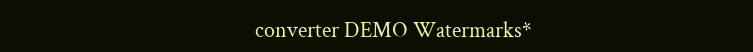converter DEMO Watermarks*